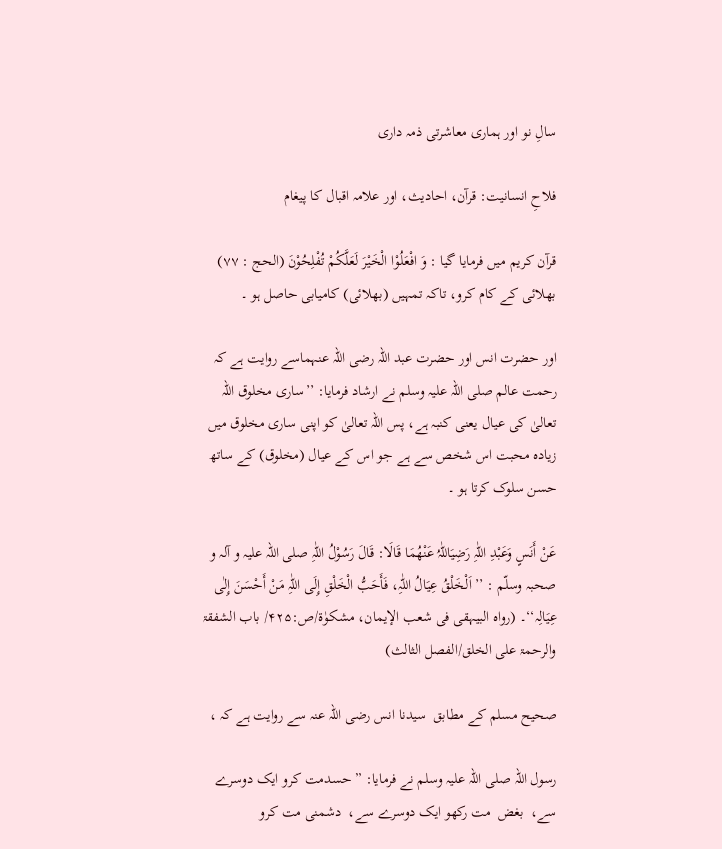سالِ نو اور ہماری معاشرتی ذمہ داری

فلاحِ انسانیت: قرآن، احادیث، اور علامہ اقبال کا پیغام

قرآن کریم میں فرمایا گیا : وَ افْعَلُوْا الْخَیْرَ لَعَلَّکُمْ تُفْلِحُوْنَ (الحج : ۷۷) بھلائی کے کام کرو، تاکہ تمہیں (بھلائی) کامیابی حاصل ہو ۔

اور حضرت انس اور حضرت عبد اللہ رضی اللہ عنہماسے روایت ہے کہ رحمت عالم صلی اللہ علیہ وسلم نے ارشاد فرمایا: ’’ساری مخلوق اللہ تعالیٰ کی عیال یعنی کنبہ ہے، پس اللہ تعالیٰ کو اپنی ساری مخلوق میں زیادہ محبت اس شخص سے ہے جو اس کے عیال (مخلوق) کے ساتھ حسن سلوک کرتا ہو ۔

عَنْ أَنَسٍ وَعَبْدِ اللّٰہِ رَضِيَاللّٰہُ عَنْھُمَا قَالَا: قَالَ رَسُوْلُ اللّٰہِ صلی اللہ علیہ و آلہ و صحبہ وسلّم : ’’اَلْخَلْقُ عِیَالُ اللّٰہِ، فَأَحَبُّ الْخَلْقِ إِلَی اللّٰہِ مَنْ أَحْسَنَ إِلٰی عِیَالِہ‘‘۔ (رواہ البیہقی فی شعب الإیمان، مشکوٰۃ/ص:۴۲۵/ باب الشفقۃ والرحمۃ علی الخلق/الفصل الثالث)

صحیح مسلم کے مطابق  سیدنا انس رضی اللہ عنہ سے روایت ہے کہ ،

رسول اللہ صلی اللہ علیہ وسلم نے فرمایا: ” حسدمت کرو ایک دوسرے سے،  بغض  مت رکھو ایک دوسرے سے،  دشمنی مت کرو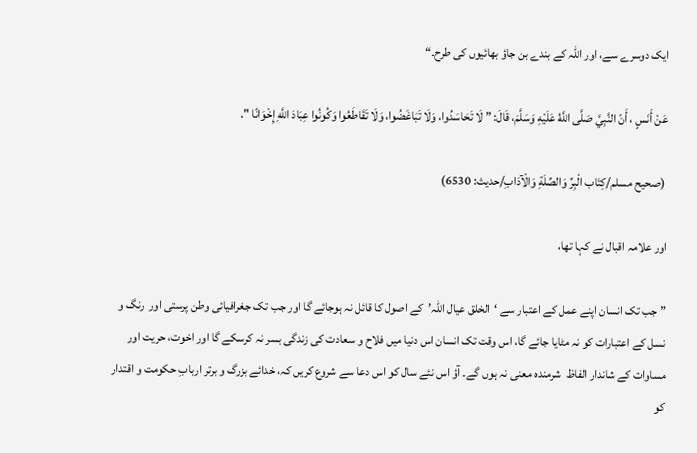ایک دوسرے سے، اور اللہ کے بندے بن جاؤ بھائیوں کی طرح۔“

عَنْ أَنَسٍ ، أَنّ النَّبِيَّ صَلَّى اللَّهُ عَلَيْهِ وَسَلَّمَ، قَالَ: ” لَا تَحَاسَدُوا، وَلَا تَبَاغَضُوا، وَلَا تَقَاطَعُوا وَكُونُوا عِبَادَ اللَّهِ إِخْوَانًا ".

 (صحيح مسلم/كِتَاب الْبِرِّ وَالصِّلَةِ وَالْآدَابِ/حدیث: 6530)

اور علامہ اقبال نے کہا تھا،

”جب تک انسان اپنے عمل کے اعتبار سے ‘الخلق عیال اللہ’کے اصول کا قائل نہ ہوجائے گا اور جب تک جغرافیائی وطن پرستی اور  رنگ و نسل کے اعتبارات کو نہ مٹایا جائے گا، اس وقت تک انسان اس دنیا میں فلاح و سعادت کی زندگی بسر نہ کرسکے گا اور اخوت، حریت اور مساوات کے شاندار الفاظ  شرمنده معنی نہ ہوں گے۔ آؤ اس نئے سال کو اس دعا سے شروع کریں کہ، خدائے بزرگ و برتر اربابِ حکومت و اقتدار کو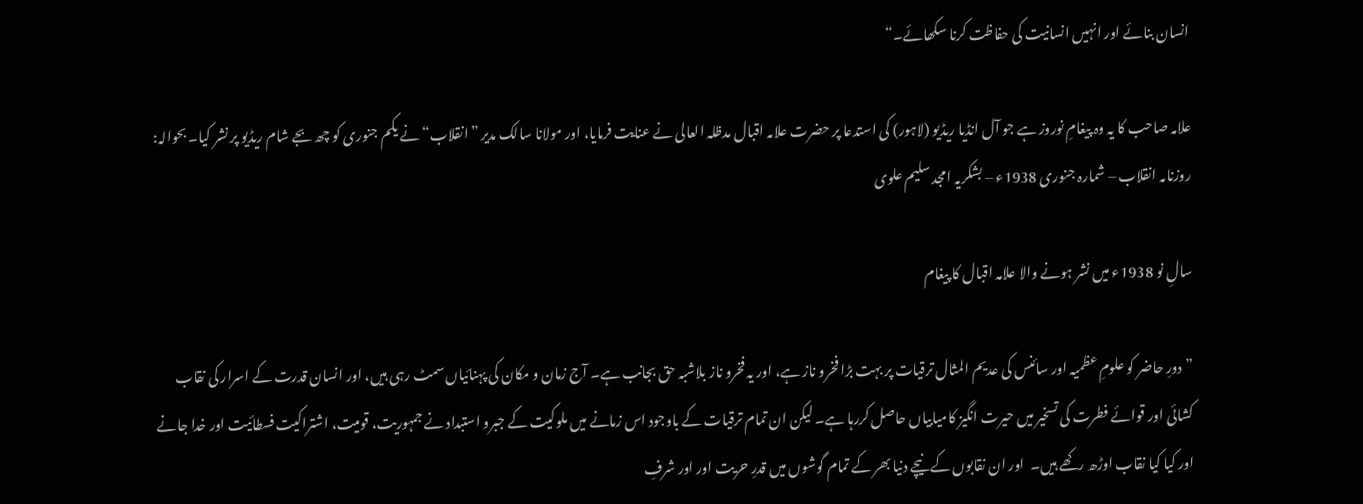انسان بنائے اور انہیں انسانیت کی حفاظت کرنا سکھائے۔“

علامہ صاحب کا یہ وہ پیغامِ نوروز ہے جو آل انڈیا ریڈیو (لاہور) کی استدعا پر حضرت علامہ اقبال مدظلہ العالی نے عنایت فرمایا، اور مولانا سالک مدیر ”انقلاب“ نے یکم جنوری کو چھ بجے شام ریڈیو پر نشر کیا۔ بحوالہ: روزنامہ انقلاب – شمارہ جنوری 1938ء – بشکریہ امجد سلیم علوی

سالِ نو 1938ء میں نشر ہونے والا علامہ اقبال کا پیغام

”دورِ حاضر کو علومِ عظمیہ اور سائنس کی عدیم المثال ترقیات پر بہت بڑا فخرو ناز ہے، اور یہ فخرو ناز بلاشبہ حق بجانب ہے۔ آج زمان و مکان کی پہنائیاں سمٹ رہی ہیں، اور انسان قدرت کے اسرار کی نقاب کشائی اور قوائے فطرت کی تسخیر میں حیرت انگیز کامیابیاں حاصل کررہا ہے۔ لیکن ان تمام ترقیات کے باوجود اس زمانے میں ملوکیت کے جبرو استبداد نے جمہوریت، قومیت، اشتراکیت فسطائیت اور خدا جانے اور کیا کیا نقاب اوڑھ رکھے ہیں۔  اور ان نقابوں کے نیچے دنیا بھر کے تمام گوشوں میں قدرِ حریت اور اور شرفِ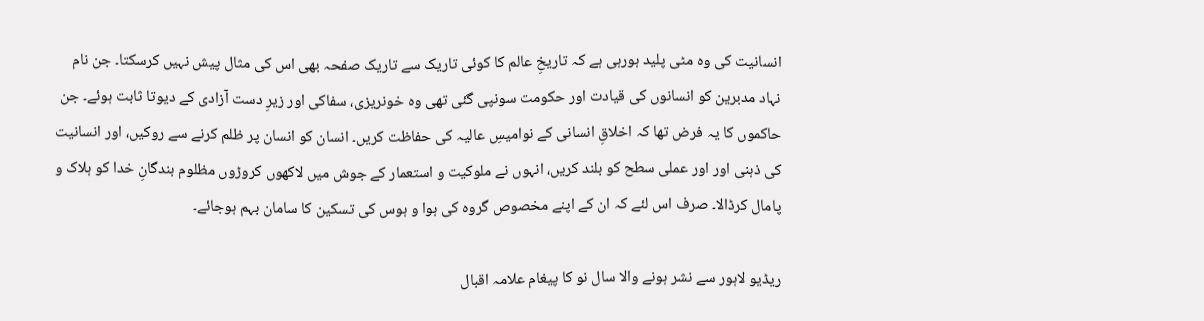انسانیت کی وہ مٹی پلید ہورہی ہے کہ تاریخِ عالم کا کوئی تاریک سے تاریک صفحہ بھی اس کی مثال پیش نہیں کرسکتا۔ جن نام نہاد مدبرین کو انسانوں کی قیادت اور حکومت سونپی گئی تھی وہ خونریزی، سفاکی اور زیرِ دست آزادی کے دیوتا ثابت ہوئے۔ جن حاکموں کا یہ فرض تھا کہ اخلاقِ انسانی کے نوامیسِ عالیہ کی حفاظت کریں۔ انسان کو انسان پر ظلم کرنے سے روکیں، اور انسانیت کی ذہنی اور اور عملی سطح کو بلند کریں، انہوں نے ملوکیت و استعمار کے جوش میں لاکھوں کروڑوں مظلوم بندگانِ خدا کو ہلاک و پامال کرڈالا۔ صرف اس لئے کہ ان کے اپنے مخصوص گروہ کی ہوا و ہوس کی تسکین کا سامان بہم ہوجائے۔

ریڈیو لاہور سے نشر ہونے والا سال نو کا پیغام علامہ اقبال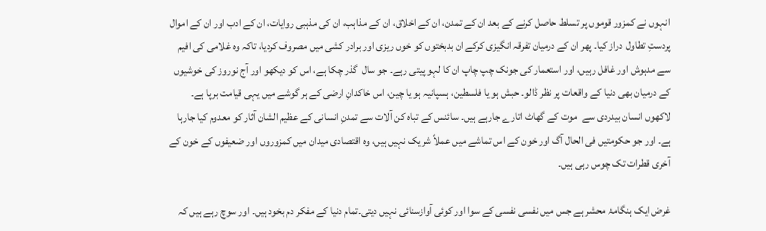انہوں نے کمزور قوموں پر تسلط حاصل کرنے کے بعد ان کے تمدن، ان کے اخلاق، ان کے مذاہب، ان کی مذہبی روایات، ان کے ادب اور ان کے اموال پردستِ تطاول  دراز کیا۔ پھر ان کے درمیان تفرقہ انگیزی کرکے ان بدبختوں کو خوں ریزی اور برادر کشی میں مصروف کردیا، تاکہ وہ غلامی کی افیم سے مدہوش اور غافل رہیں، اور استعمار کی جونک چپ چاپ ان کا لہو پیتی رہے۔ جو سال  گذر چکا ہے، اس کو دیکھو اور آج نوروز کی خوشیوں کے درمیان بھی دنیا کے واقعات پر نظر ڈالو۔ حبش ہو یا فلسطین، ہسپانیہ ہو یا چین، اس خاکدانِ ارضی کے ہر گوشے میں یہی قیامت برپا ہے۔  لاکھوں انسان بیدردی سے  موت کے گھاٹ اتارے جارہے ہیں۔ سائنس کے تباہ کن آلات سے تمدنِ انسانی کے عظیم الشان آثار کو معدوم کیا جارہا ہے۔ اور جو حکومتیں فی الحال آگ اور خون کے اس تماشے میں عملاً شریک نہیں ہیں، وہ اقتصادی میدان میں کمزوروں اور ضعیفوں کے خون کے آخری قطرات تک چوس رہی ہیں۔

غرض ایک ہنگامۂ محشر ہے جس میں نفسی نفسی کے سوا اور کوئی آوازسنائی نہیں دیتی۔تمام دنیا کے مفکر دم بخود ہیں۔ اور سوچ رہے ہیں کہ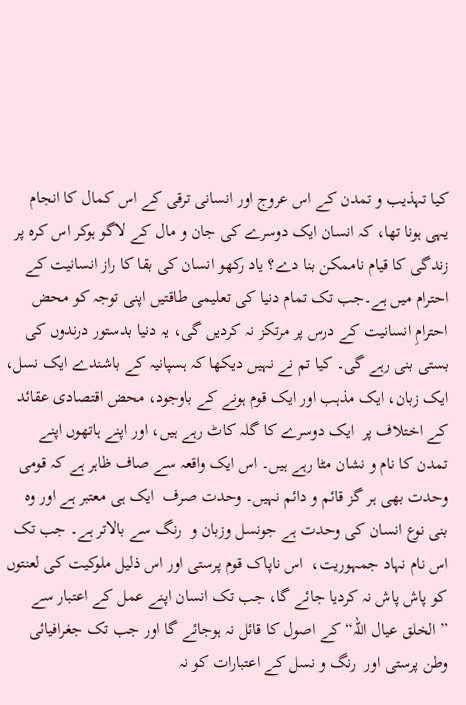کیا تہذیب و تمدن کے اس عروج اور انسانی ترقی کے اس کمال کا انجام یہی ہونا تھا، کہ انسان ایک دوسرے کی جان و مال کے لاگو ہوکر اس کرہ پر زندگی کا قیام ناممکن بنا دے؟ یاد رکھو انسان کی بقا کا راز انسانیت کے احترام میں ہے۔جب تک تمام دنیا کی تعلیمی طاقتیں اپنی توجہ کو محض احترامِ انسانیت کے درس پر مرتکز نہ کردیں گی، یہ دنیا بدستور درندوں کی بستی بنی رہے گی۔ کیا تم نے نہیں دیکھا کہ ہسپانیہ کے باشندے ایک نسل، ایک زبان، ایک مذہب اور ایک قوم ہونے کے باوجود، محض اقتصادی عقائد کے اختلاف پر  ایک دوسرے کا گلہ کاٹ رہے ہیں، اور اپنے ہاتھوں اپنے تمدن کا نام و نشان مٹا رہے ہیں۔ اس ایک واقعہ سے صاف ظاہر ہے کہ قومی وحدت بھی ہر گز قائم و دائم نہیں۔ وحدت صرف  ایک ہی معتبر ہے اور وہ بنی نوع انسان کی وحدت ہے جونسل وزبان و  رنگ سے بالاتر ہے۔ جب تک اس نام نہاد جمہوریت،  اس ناپاک قوم پرستی اور اس ذلیل ملوکیت کی لعنتوں کو پاش پاش نہ کردیا جائے گا، جب تک انسان اپنے عمل کے اعتبار سے ”الخلق عیال اللہ“ کے اصول کا قائل نہ ہوجائے گا اور جب تک جغرافیائی وطن پرستی اور  رنگ و نسل کے اعتبارات کو نہ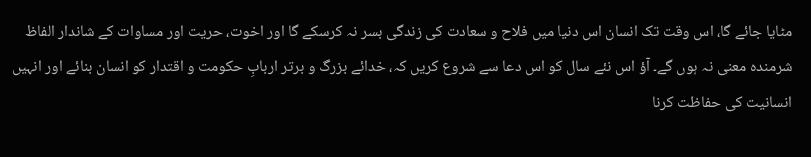مٹایا جائے گا، اس وقت تک انسان اس دنیا میں فلاح و سعادت کی زندگی بسر نہ کرسکے گا اور اخوت، حریت اور مساوات کے شاندار الفاظ  شرمنده معنی نہ ہوں گے۔ آؤ اس نئے سال کو اس دعا سے شروع کریں کہ، خدائے بزرگ و برتر اربابِ حکومت و اقتدار کو انسان بنائے اور انہیں انسانیت کی حفاظت کرنا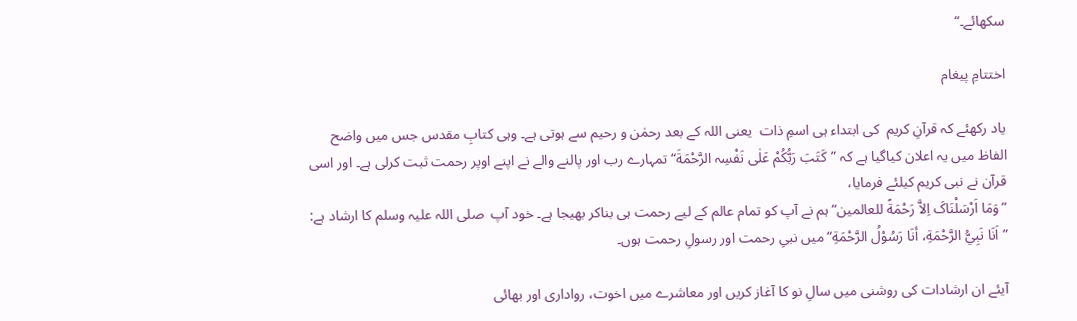سکھائے۔“

اختتامِ پیغام

یاد رکھئے کہ قرآنِ کریم  کی ابتداء ہی اسمِ ذات  یعنی اللہ کے بعد رحمٰن و رحیم سے ہوتی ہے۔ وہی کتابِ مقدس جس میں واضح الفاظ میں یہ اعلان کیاگیا ہے کہ ”کَتَبَ رَبُّکُمْ عَلٰی نَفْسِہ الرَّحْمَةَ“ تمہارے رب اور پالنے والے نے اپنے اوپر رحمت ثبت کرلی ہے۔ اور اسی قرآن نے نبی کریم کیلئے فرمایا،
”وَمَا اَرْسَلْنَاکَ اِلاَّ رَحْمَةً للعالمین“ ہم نے آپ کو تمام عالم کے لیے رحمت ہی بناکر بھیجا ہے۔ خود آپ  صلی اللہ علیہ وسلم کا ارشاد ہے: ”اَنَا نَبِيُّ الرَّحْمَةِ، أنَا رَسُوْلُ الرَّحْمَةِ“ میں نبیِ رحمت اور رسولِ رحمت ہوں۔

آیئے ان ارشادات کی روشنی میں سالِ نو کا آغاز کریں اور معاشرے میں اخوت، رواداری اور بھائی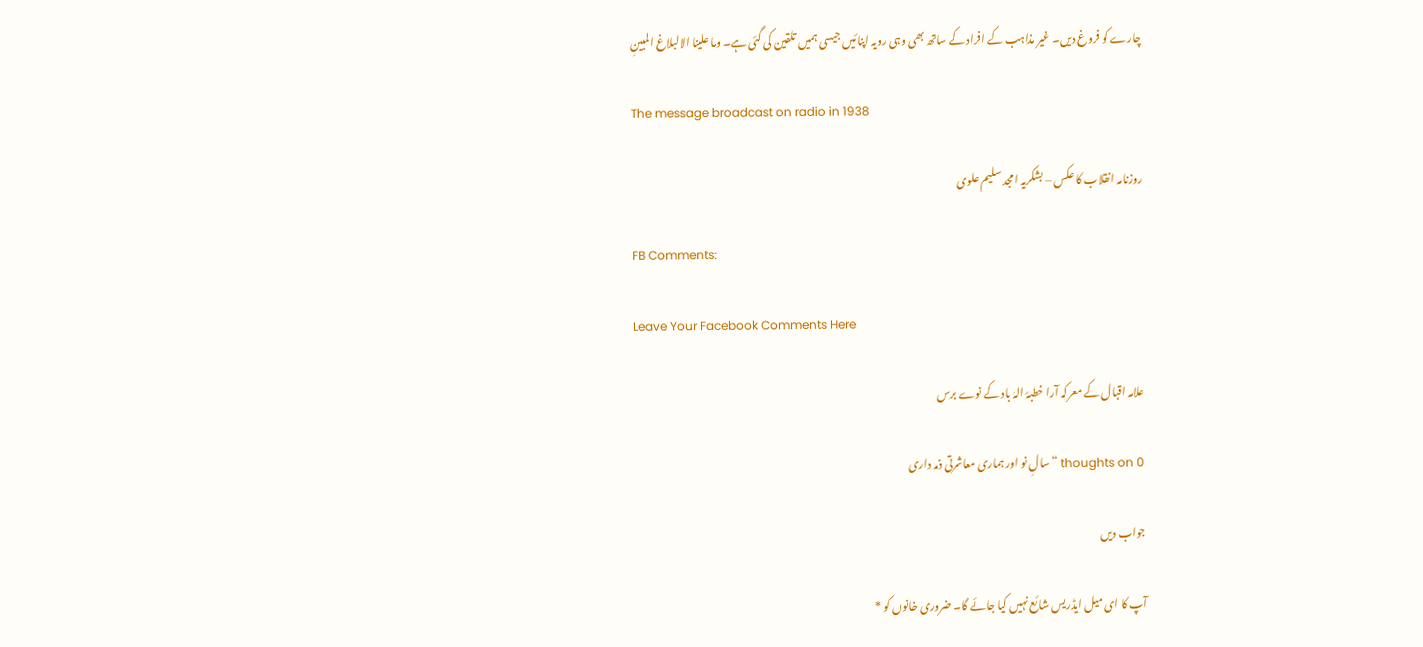چارے کو فروغ دیں۔ غیر مذاہب کے افراد کے ساتھ بھی وہی رویہ اپنائیں جیسی ہمیں تلقین کی گئی ہے۔ وما علینا الالبلاغ المبینِ

The message broadcast on radio in 1938

روزنامہ انقلاب کا عکس – بشکریہ امجد سلیم علوی

FB Comments:

Leave Your Facebook Comments Here

علامہ اقبال کے معرکہ آرا خطبۂ الہٰ باد کے نوے برس

0 thoughts on “سالِ نو اور ہماری معاشرتی ذمہ داری

جواب دیں

آپ کا ای میل ایڈریس شائع نہیں کیا جائے گا۔ ضروری خانوں کو *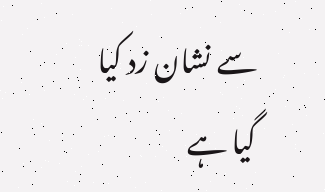سے نشان زد کیا گیا ہے